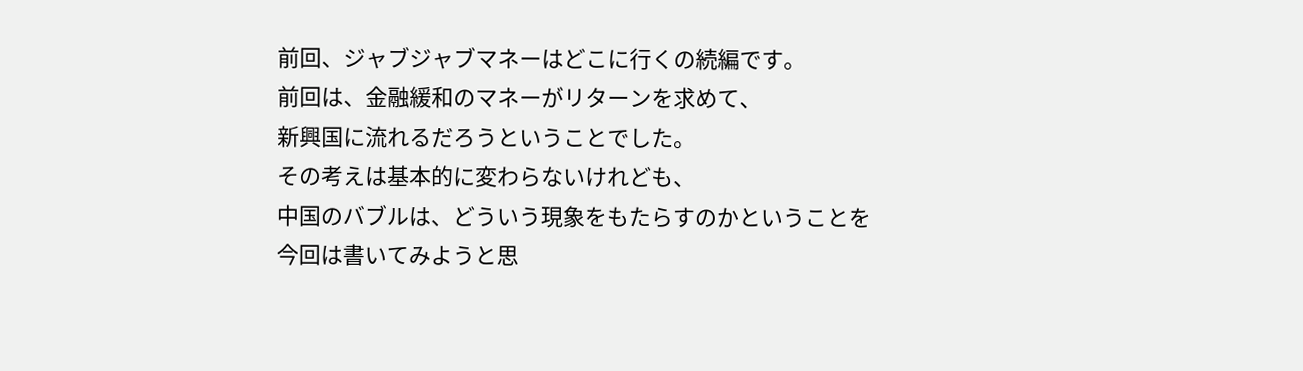前回、ジャブジャブマネーはどこに行くの続編です。
前回は、金融緩和のマネーがリターンを求めて、
新興国に流れるだろうということでした。
その考えは基本的に変わらないけれども、
中国のバブルは、どういう現象をもたらすのかということを
今回は書いてみようと思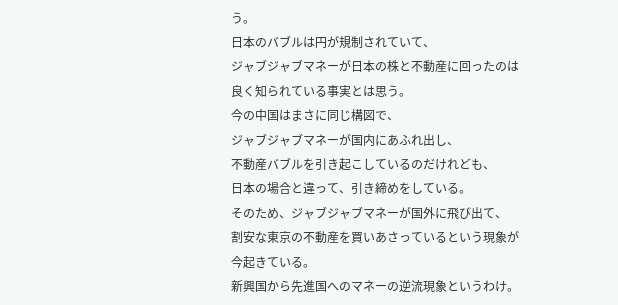う。
日本のバブルは円が規制されていて、
ジャブジャブマネーが日本の株と不動産に回ったのは
良く知られている事実とは思う。
今の中国はまさに同じ構図で、
ジャブジャブマネーが国内にあふれ出し、
不動産バブルを引き起こしているのだけれども、
日本の場合と違って、引き締めをしている。
そのため、ジャブジャブマネーが国外に飛び出て、
割安な東京の不動産を買いあさっているという現象が
今起きている。
新興国から先進国へのマネーの逆流現象というわけ。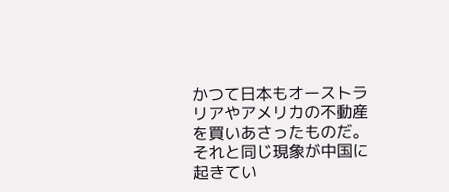かつて日本もオーストラリアやアメリカの不動産を買いあさったものだ。
それと同じ現象が中国に起きてい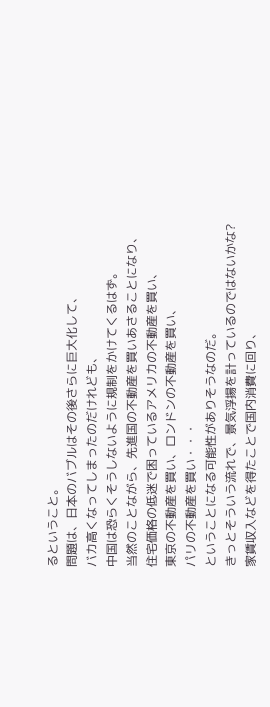るということ。
問題は、日本のバブルはその後さらに巨大化して、
バカ高くなってしまったのだけれども、
中国は恐らくそうしないように規制をかけてくるはず。
当然のことながら、先進国の不動産を買いあさることになり、
住宅価格の低迷で困っているアメリカの不動産を買い、
東京の不動産を買い、ロンドンの不動産を買い、
パリの不動産を買い・・・
ということになる可能性がありそうなのだ。
きっとそういう流れで、景気浮揚を計っているのではないかな?
家賃収入などを得たことで国内消費に回り、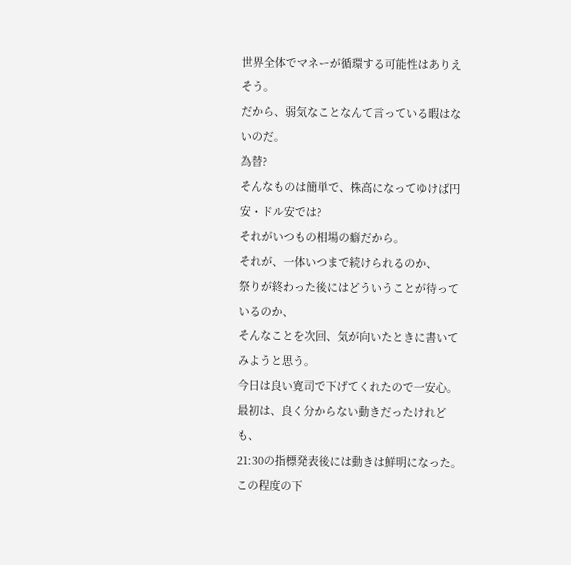世界全体でマネーが循環する可能性はありえそう。
だから、弱気なことなんて言っている暇はないのだ。
為替?
そんなものは簡単で、株高になってゆけば円安・ドル安では?
それがいつもの相場の癖だから。
それが、一体いつまで続けられるのか、
祭りが終わった後にはどういうことが待っているのか、
そんなことを次回、気が向いたときに書いてみようと思う。
今日は良い寛司で下げてくれたので一安心。
最初は、良く分からない動きだったけれども、
21:30の指標発表後には動きは鮮明になった。
この程度の下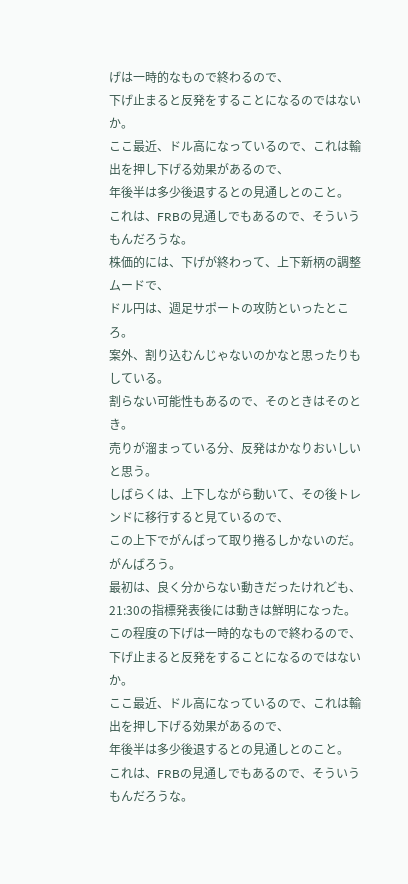げは一時的なもので終わるので、
下げ止まると反発をすることになるのではないか。
ここ最近、ドル高になっているので、これは輸出を押し下げる効果があるので、
年後半は多少後退するとの見通しとのこと。
これは、FRBの見通しでもあるので、そういうもんだろうな。
株価的には、下げが終わって、上下新柄の調整ムードで、
ドル円は、週足サポートの攻防といったところ。
案外、割り込むんじゃないのかなと思ったりもしている。
割らない可能性もあるので、そのときはそのとき。
売りが溜まっている分、反発はかなりおいしいと思う。
しばらくは、上下しながら動いて、その後トレンドに移行すると見ているので、
この上下でがんばって取り捲るしかないのだ。
がんばろう。
最初は、良く分からない動きだったけれども、
21:30の指標発表後には動きは鮮明になった。
この程度の下げは一時的なもので終わるので、
下げ止まると反発をすることになるのではないか。
ここ最近、ドル高になっているので、これは輸出を押し下げる効果があるので、
年後半は多少後退するとの見通しとのこと。
これは、FRBの見通しでもあるので、そういうもんだろうな。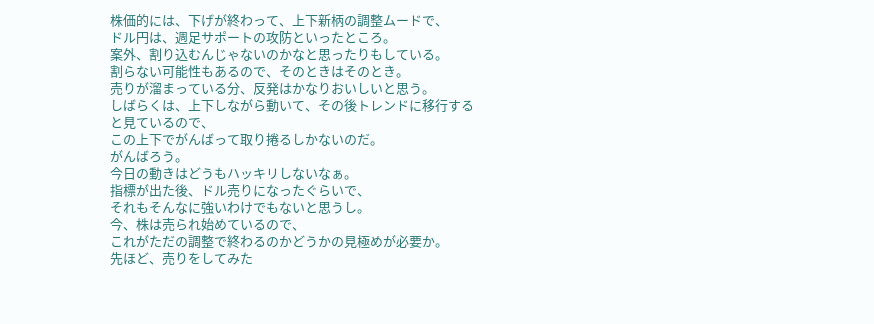株価的には、下げが終わって、上下新柄の調整ムードで、
ドル円は、週足サポートの攻防といったところ。
案外、割り込むんじゃないのかなと思ったりもしている。
割らない可能性もあるので、そのときはそのとき。
売りが溜まっている分、反発はかなりおいしいと思う。
しばらくは、上下しながら動いて、その後トレンドに移行すると見ているので、
この上下でがんばって取り捲るしかないのだ。
がんばろう。
今日の動きはどうもハッキリしないなぁ。
指標が出た後、ドル売りになったぐらいで、
それもそんなに強いわけでもないと思うし。
今、株は売られ始めているので、
これがただの調整で終わるのかどうかの見極めが必要か。
先ほど、売りをしてみた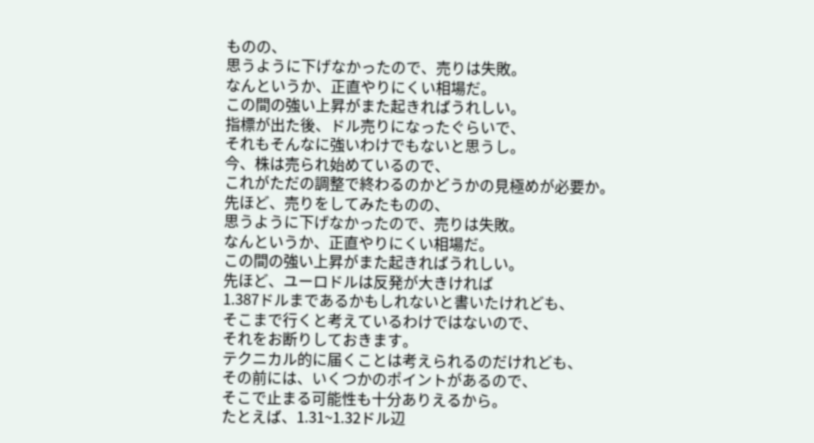ものの、
思うように下げなかったので、売りは失敗。
なんというか、正直やりにくい相場だ。
この間の強い上昇がまた起きればうれしい。
指標が出た後、ドル売りになったぐらいで、
それもそんなに強いわけでもないと思うし。
今、株は売られ始めているので、
これがただの調整で終わるのかどうかの見極めが必要か。
先ほど、売りをしてみたものの、
思うように下げなかったので、売りは失敗。
なんというか、正直やりにくい相場だ。
この間の強い上昇がまた起きればうれしい。
先ほど、ユーロドルは反発が大きければ
1.387ドルまであるかもしれないと書いたけれども、
そこまで行くと考えているわけではないので、
それをお断りしておきます。
テクニカル的に届くことは考えられるのだけれども、
その前には、いくつかのポイントがあるので、
そこで止まる可能性も十分ありえるから。
たとえば、1.31~1.32ドル辺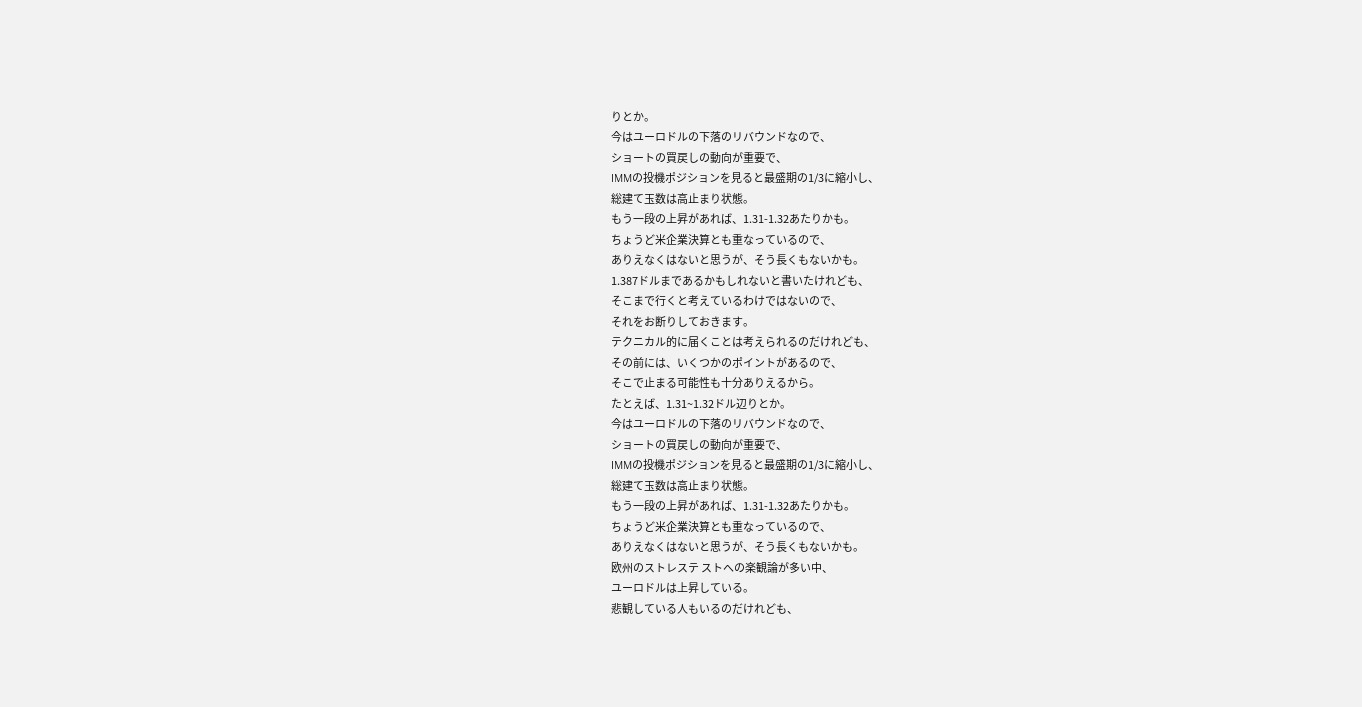りとか。
今はユーロドルの下落のリバウンドなので、
ショートの買戻しの動向が重要で、
IMMの投機ポジションを見ると最盛期の1/3に縮小し、
総建て玉数は高止まり状態。
もう一段の上昇があれば、1.31-1.32あたりかも。
ちょうど米企業決算とも重なっているので、
ありえなくはないと思うが、そう長くもないかも。
1.387ドルまであるかもしれないと書いたけれども、
そこまで行くと考えているわけではないので、
それをお断りしておきます。
テクニカル的に届くことは考えられるのだけれども、
その前には、いくつかのポイントがあるので、
そこで止まる可能性も十分ありえるから。
たとえば、1.31~1.32ドル辺りとか。
今はユーロドルの下落のリバウンドなので、
ショートの買戻しの動向が重要で、
IMMの投機ポジションを見ると最盛期の1/3に縮小し、
総建て玉数は高止まり状態。
もう一段の上昇があれば、1.31-1.32あたりかも。
ちょうど米企業決算とも重なっているので、
ありえなくはないと思うが、そう長くもないかも。
欧州のストレステ ストへの楽観論が多い中、
ユーロドルは上昇している。
悲観している人もいるのだけれども、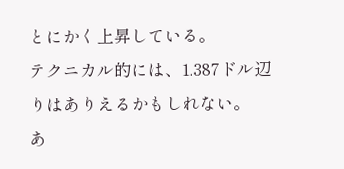とにかく上昇している。
テクニカル的には、1.387ドル辺りはありえるかもしれない。
あ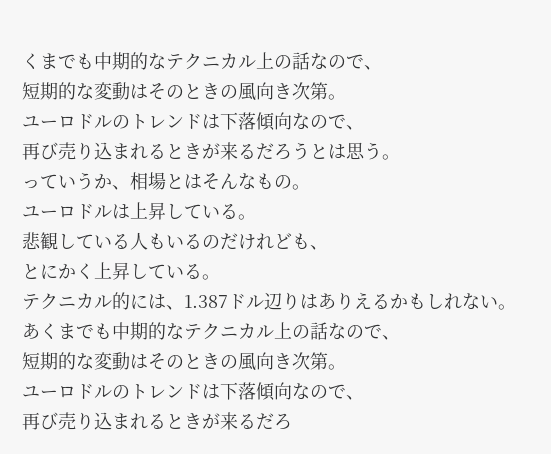くまでも中期的なテクニカル上の話なので、
短期的な変動はそのときの風向き次第。
ユーロドルのトレンドは下落傾向なので、
再び売り込まれるときが来るだろうとは思う。
っていうか、相場とはそんなもの。
ユーロドルは上昇している。
悲観している人もいるのだけれども、
とにかく上昇している。
テクニカル的には、1.387ドル辺りはありえるかもしれない。
あくまでも中期的なテクニカル上の話なので、
短期的な変動はそのときの風向き次第。
ユーロドルのトレンドは下落傾向なので、
再び売り込まれるときが来るだろ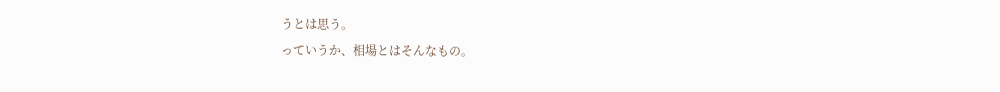うとは思う。
っていうか、相場とはそんなもの。